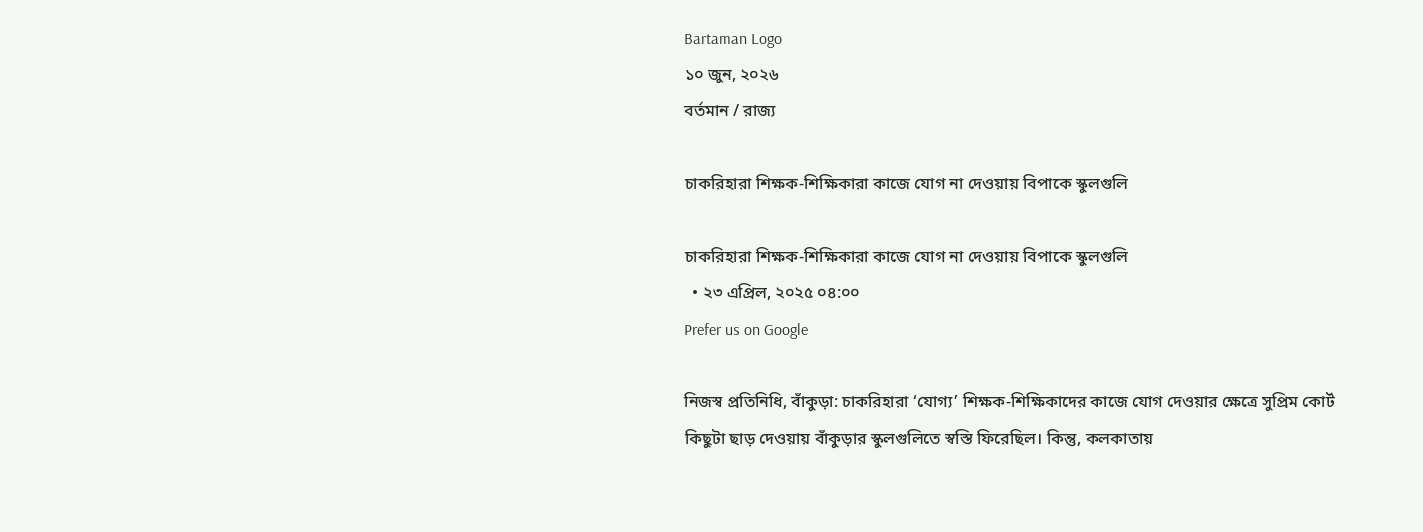Bartaman Logo
১০ জুন, ২০২৬
বর্তমান / রাজ্য

চাকরিহারা শিক্ষক-শিক্ষিকারা কাজে যোগ না দেওয়ায় বিপাকে স্কুলগুলি

চাকরিহারা শিক্ষক-শিক্ষিকারা কাজে যোগ না দেওয়ায় বিপাকে স্কুলগুলি
  • ২৩ এপ্রিল, ২০২৫ ০৪:০০
Prefer us on Google

নিজস্ব প্রতিনিধি, বাঁকুড়া: চাকরিহারা ‘যোগ্য’ শিক্ষক-শিক্ষিকাদের কাজে যোগ দেওয়ার ক্ষেত্রে সুপ্রিম কোর্ট কিছুটা ছাড় দেওয়ায় বাঁকুড়ার স্কুলগুলিতে স্বস্তি ফিরেছিল। কিন্তু, কলকাতায়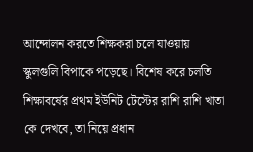আন্দোলন করতে শিক্ষকরা চলে যাওয়ায় স্কুলগুলি বিপাকে পড়েছে। বিশেষ করে চলতি শিক্ষাবর্ষের প্রথম ইউনিট টেস্টের রাশি রাশি খাতা কে দেখবে, তা নিয়ে প্রধান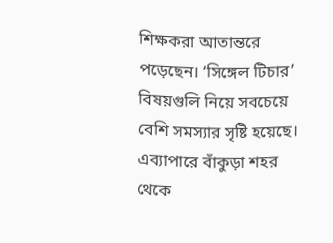শিক্ষকরা আতান্তরে পড়েছেন। ‘সিঙ্গেল টিচার’ বিষয়গুলি নিয়ে সবচেয়ে বেশি সমস্যার সৃষ্টি হয়েছে। এব্যাপারে বাঁকুড়া শহর থেকে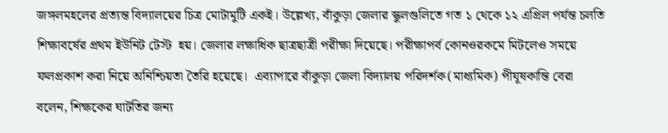জঙ্গলমহলের প্রত্যন্ত বিদ্যালয়ের চিত্র মোটামুটি একই। উল্লেখ্য, বাঁকুড়া জেলার স্কুলগুলিতে গত ১ থেকে ১২ এপ্রিল পর্যন্ত চলতি শিক্ষাবর্ষের প্রথম ইউনিট টেস্ট  হয়। জেলার লক্ষাধিক ছাত্রছাত্রী পরীক্ষা দিয়েছে। পরীক্ষাপর্ব কোনওরকমে মিটলেও সময়ে ফলপ্রকাশ করা নিয়ে অনিশ্চিয়তা তৈরি হয়েছে।  এব্যাপারে বাঁকুড়া জেলা বিদ্যালয় পরিদর্শক(মাধ্যমিক) পীযূষকান্তি বেরা বলেন, শিক্ষকের ঘাটতির জন্য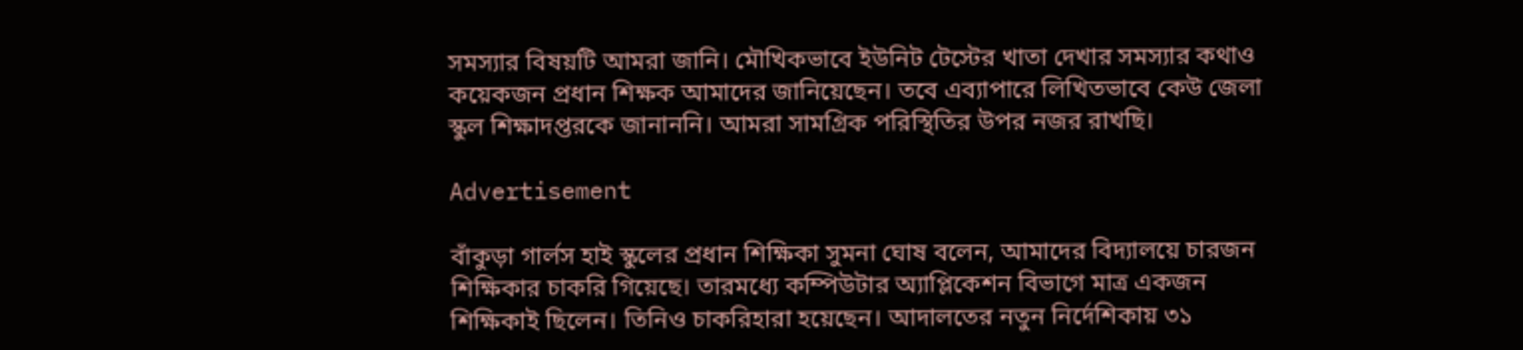সমস্যার বিষয়টি আমরা জানি। মৌখিকভাবে ইউনিট টেস্টের খাতা দেখার সমস্যার কথাও কয়েকজন প্রধান শিক্ষক আমাদের জানিয়েছেন। তবে এব্যাপারে লিখিতভাবে কেউ জেলা স্কুল শিক্ষাদপ্তরকে জানাননি। আমরা সামগ্রিক পরিস্থিতির উপর নজর রাখছি।

Advertisement

বাঁকুড়া গার্লস হাই স্কুলের প্রধান শিক্ষিকা সুমনা ঘোষ বলেন, আমাদের বিদ্যালয়ে চারজন শিক্ষিকার চাকরি গিয়েছে। তারমধ্যে কম্পিউটার অ্যাপ্লিকেশন বিভাগে মাত্র একজন শিক্ষিকাই ছিলেন। তিনিও চাকরিহারা হয়েছেন। আদালতের নতুন নির্দেশিকায় ৩১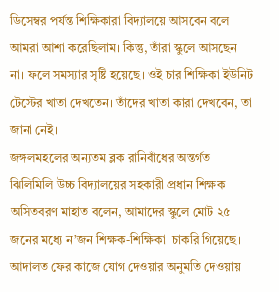ডিসেম্বর পর্যন্ত শিক্ষিকারা বিদ্যালয়ে আসবেন বলে আমরা আশা করেছিলাম। কিন্তু, তাঁরা স্কুলে আসছেন না। ফলে সমস্যার সৃষ্টি হয়েছে। ওই চার শিক্ষিকা ইউনিট টেস্টের খাতা দেখতেন। তাঁদের খাতা কারা দেখবেন, তা জানা নেই।
জঙ্গলমহলের অন্যতম ব্লক রানিবাঁধের অন্তর্গত ঝিলিমিলি উচ্চ বিদ্যালয়ের সহকারী প্রধান শিক্ষক অসিতবরণ মাহাত বলেন, আমাদের স্কুলে মোট ২৫ জনের মধ্যে ন’জন শিক্ষক-শিক্ষিকা  চাকরি গিয়েছে। আদালত ফের কাজে যোগ দেওয়ার অনুমতি দেওয়ায়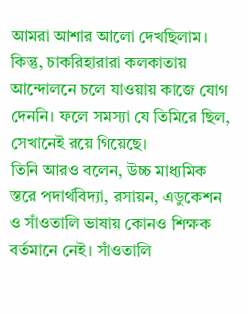আমরা আশার আলো দেখছিলাম। কিন্তু, চাকরিহারারা কলকাতায় আন্দোলনে চলে যাওয়ায় কাজে যোগ দেননি। ফলে সমস্যা যে তিমিরে ছিল, সেখানেই রয়ে গিয়েছে।
তিনি আরও বলেন, উচ্চ মাধ্যমিক স্তরে পদার্থবিদ্যা, রসায়ন, এডুকেশন ও সাঁওতালি ভাষায় কোনও শিক্ষক বর্তমানে নেই। সাঁওতালি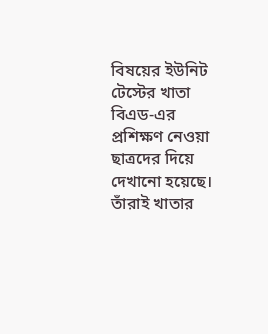বিষয়ের ইউনিট টেস্টের খাতা বিএড-এর প্রশিক্ষণ নেওয়া ছাত্রদের দিয়ে দেখানো হয়েছে। তাঁরাই খাতার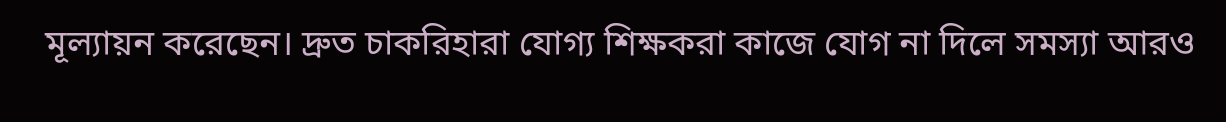মূল্যায়ন করেছেন। দ্রুত চাকরিহারা যোগ্য শিক্ষকরা কাজে যোগ না দিলে সমস্যা আরও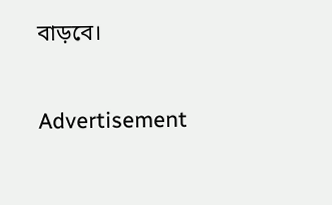বাড়বে।

Advertisement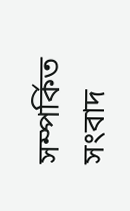সম্পর্কিত সংবাদ